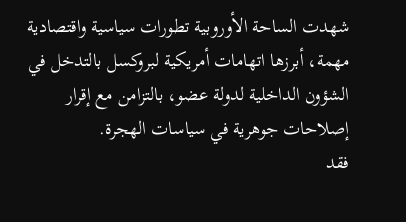شهدت الساحة الأوروبية تطورات سياسية واقتصادية مهمة، أبرزها اتهامات أمريكية لبروكسل بالتدخل في الشؤون الداخلية لدولة عضو، بالتزامن مع إقرار إصلاحات جوهرية في سياسات الهجرة.
فقد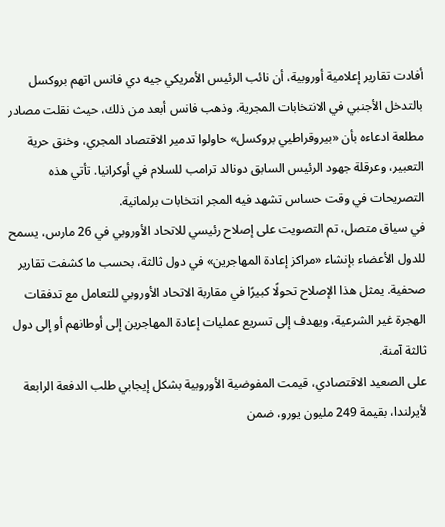أفادت تقارير إعلامية أوروبية، أن نائب الرئيس الأمريكي جيه دي فانس اتهم بروكسل بالتدخل الأجنبي في الانتخابات المجرية. وذهب فانس أبعد من ذلك، حيث نقلت مصادر مطلعة ادعاءه بأن «بيروقراطيي بروكسل» حاولوا تدمير الاقتصاد المجري، وخنق حرية التعبير، وعرقلة جهود الرئيس السابق دونالد ترامب للسلام في أوكرانيا. تأتي هذه التصريحات في وقت حساس تشهد فيه المجر انتخابات برلمانية.
في سياق متصل، تم التصويت على إصلاح رئيسي للاتحاد الأوروبي في 26 مارس، يسمح للدول الأعضاء بإنشاء «مراكز إعادة المهاجرين» في دول ثالثة، بحسب ما كشفت تقارير صحفية. يمثل هذا الإصلاح تحولًا كبيرًا في مقاربة الاتحاد الأوروبي للتعامل مع تدفقات الهجرة غير الشرعية، ويهدف إلى تسريع عمليات إعادة المهاجرين إلى أوطانهم أو إلى دول ثالثة آمنة.
على الصعيد الاقتصادي، قيمت المفوضية الأوروبية بشكل إيجابي طلب الدفعة الرابعة لأيرلندا، بقيمة 249 مليون يورو، ضمن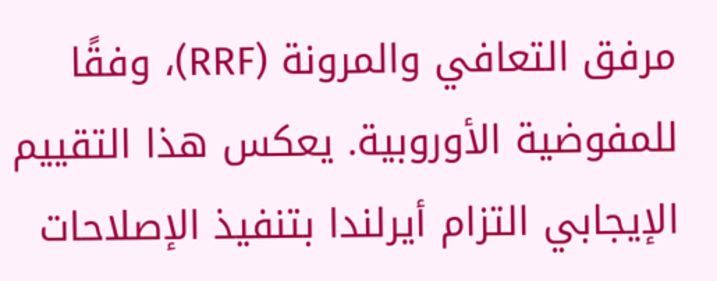مرفق التعافي والمرونة (RRF)، وفقًا للمفوضية الأوروبية. يعكس هذا التقييم الإيجابي التزام أيرلندا بتنفيذ الإصلاحات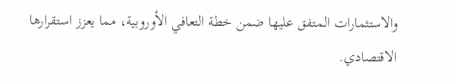والاستثمارات المتفق عليها ضمن خطة التعافي الأوروبية، مما يعزز استقرارها الاقتصادي.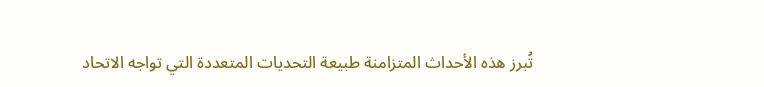تُبرز هذه الأحداث المتزامنة طبيعة التحديات المتعددة التي تواجه الاتحاد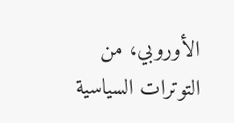الأوروبي، من التوترات السياسية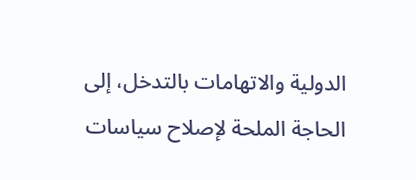الدولية والاتهامات بالتدخل، إلى الحاجة الملحة لإصلاح سياسات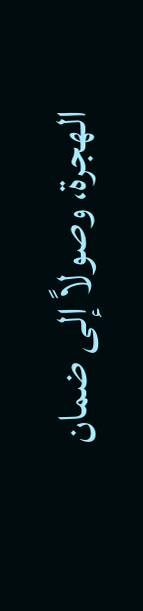الهجرة، وصولاً إلى ضمان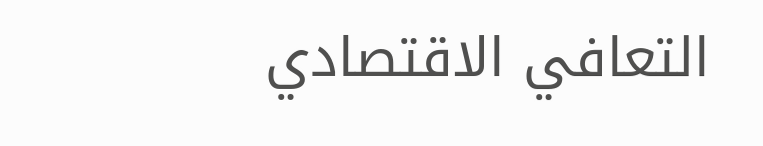التعافي الاقتصادي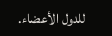للدول الأعضاء.